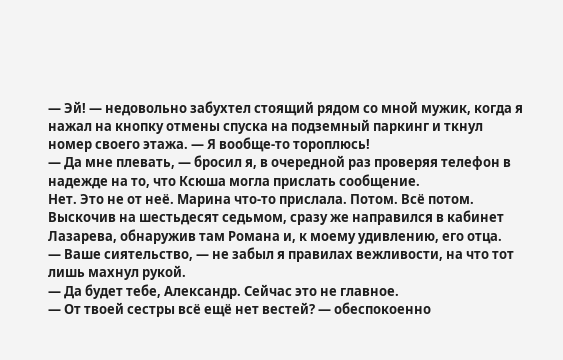— Эй! — недовольно забухтел стоящий рядом со мной мужик, когда я нажал на кнопку отмены спуска на подземный паркинг и ткнул номер своего этажа. — Я вообще-то тороплюсь!
— Да мне плевать, — бросил я, в очередной раз проверяя телефон в надежде на то, что Ксюша могла прислать сообщение.
Нет. Это не от неё. Марина что-то прислала. Потом. Всё потом.
Выскочив на шестьдесят седьмом, сразу же направился в кабинет Лазарева, обнаружив там Романа и, к моему удивлению, его отца.
— Ваше сиятельство, — не забыл я правилах вежливости, на что тот лишь махнул рукой.
— Да будет тебе, Александр. Сейчас это не главное.
— От твоей сестры всё ещё нет вестей? — обеспокоенно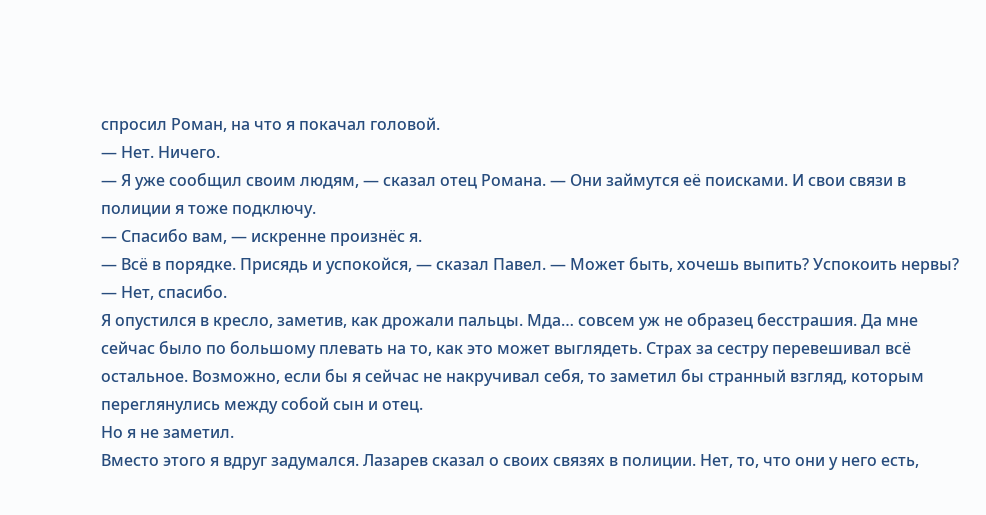спросил Роман, на что я покачал головой.
— Нет. Ничего.
— Я уже сообщил своим людям, — сказал отец Романа. — Они займутся её поисками. И свои связи в полиции я тоже подключу.
— Спасибо вам, — искренне произнёс я.
— Всё в порядке. Присядь и успокойся, — сказал Павел. — Может быть, хочешь выпить? Успокоить нервы?
— Нет, спасибо.
Я опустился в кресло, заметив, как дрожали пальцы. Мда… совсем уж не образец бесстрашия. Да мне сейчас было по большому плевать на то, как это может выглядеть. Страх за сестру перевешивал всё остальное. Возможно, если бы я сейчас не накручивал себя, то заметил бы странный взгляд, которым переглянулись между собой сын и отец.
Но я не заметил.
Вместо этого я вдруг задумался. Лазарев сказал о своих связях в полиции. Нет, то, что они у него есть,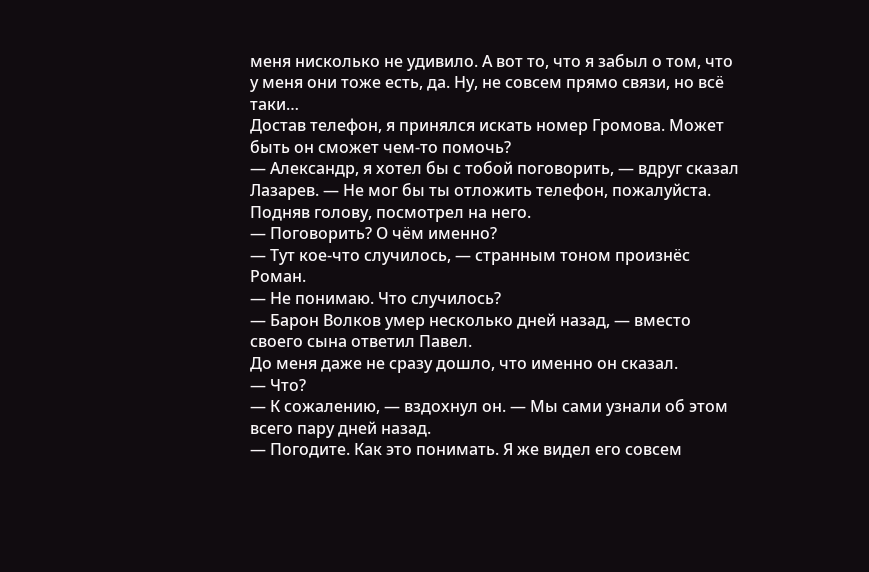меня нисколько не удивило. А вот то, что я забыл о том, что у меня они тоже есть, да. Ну, не совсем прямо связи, но всё таки…
Достав телефон, я принялся искать номер Громова. Может быть он сможет чем-то помочь?
— Александр, я хотел бы с тобой поговорить, — вдруг сказал Лазарев. — Не мог бы ты отложить телефон, пожалуйста.
Подняв голову, посмотрел на него.
— Поговорить? О чём именно?
— Тут кое-что случилось, — странным тоном произнёс Роман.
— Не понимаю. Что случилось?
— Барон Волков умер несколько дней назад, — вместо своего сына ответил Павел.
До меня даже не сразу дошло, что именно он сказал.
— Что?
— К сожалению, — вздохнул он. — Мы сами узнали об этом всего пару дней назад.
— Погодите. Как это понимать. Я же видел его совсем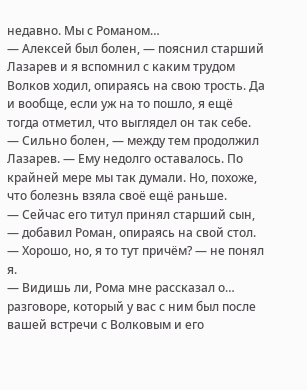недавно. Мы с Романом…
— Алексей был болен, — пояснил старший Лазарев и я вспомнил с каким трудом Волков ходил, опираясь на свою трость. Да и вообще, если уж на то пошло, я ещё тогда отметил, что выглядел он так себе.
— Сильно болен, — между тем продолжил Лазарев. — Ему недолго оставалось. По крайней мере мы так думали. Но, похоже, что болезнь взяла своё ещё раньше.
— Сейчас его титул принял старший сын, — добавил Роман, опираясь на свой стол.
— Хорошо, но, я то тут причём? — не понял я.
— Видишь ли, Рома мне рассказал о… разговоре, который у вас с ним был после вашей встречи с Волковым и его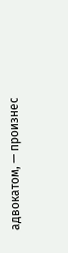адвокатом, — произнес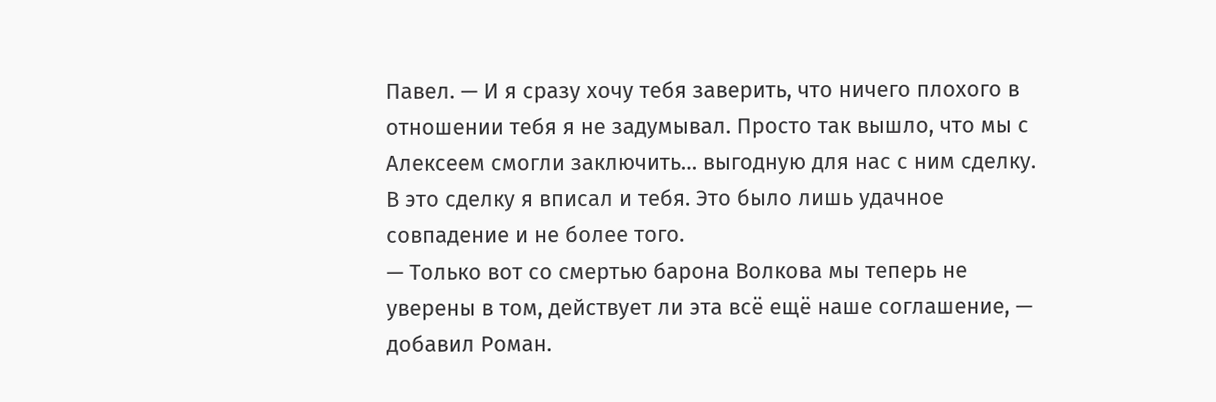Павел. — И я сразу хочу тебя заверить, что ничего плохого в отношении тебя я не задумывал. Просто так вышло, что мы с Алексеем смогли заключить… выгодную для нас с ним сделку. В это сделку я вписал и тебя. Это было лишь удачное совпадение и не более того.
— Только вот со смертью барона Волкова мы теперь не уверены в том, действует ли эта всё ещё наше соглашение, — добавил Роман.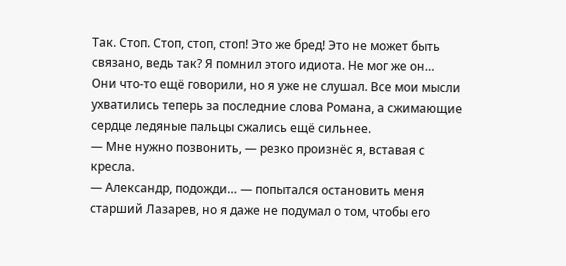Так. Стоп. Стоп, стоп, стоп! Это же бред! Это не может быть связано, ведь так? Я помнил этого идиота. Не мог же он…
Они что-то ещё говорили, но я уже не слушал. Все мои мысли ухватились теперь за последние слова Романа, а сжимающие сердце ледяные пальцы сжались ещё сильнее.
— Мне нужно позвонить, — резко произнёс я, вставая с кресла.
— Александр, подожди… — попытался остановить меня старший Лазарев, но я даже не подумал о том, чтобы его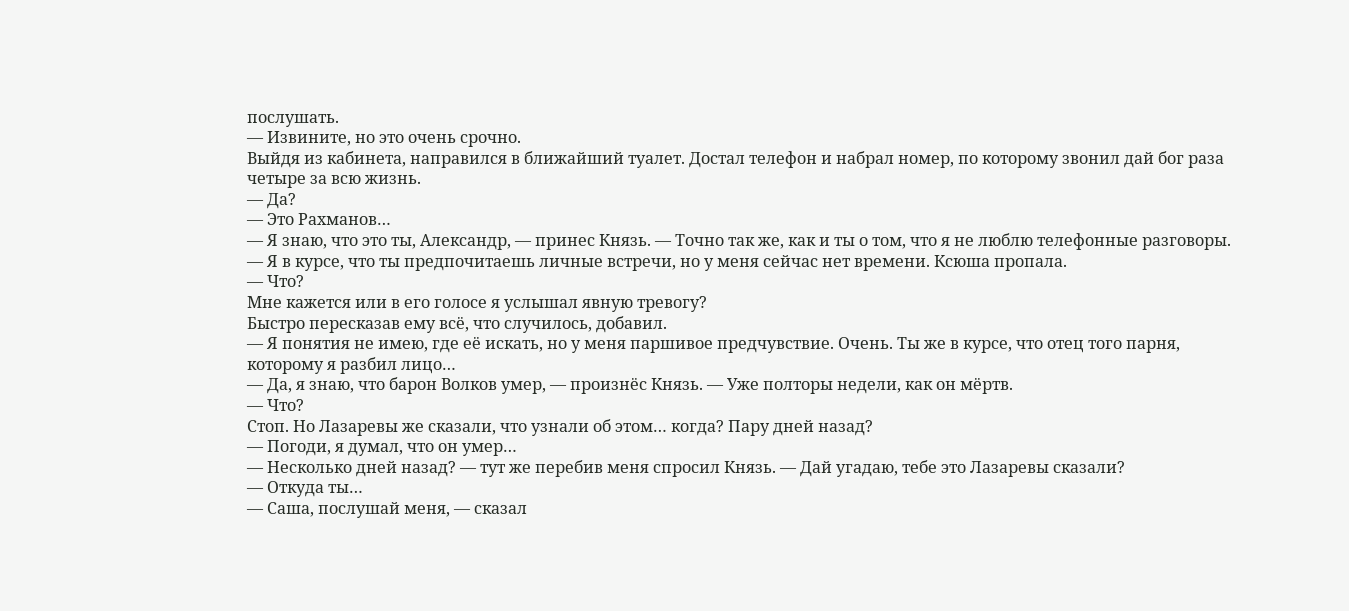послушать.
— Извините, но это очень срочно.
Выйдя из кабинета, направился в ближайший туалет. Достал телефон и набрал номер, по которому звонил дай бог раза четыре за всю жизнь.
— Да?
— Это Рахманов…
— Я знаю, что это ты, Александр, — принес Князь. — Точно так же, как и ты о том, что я не люблю телефонные разговоры.
— Я в курсе, что ты предпочитаешь личные встречи, но у меня сейчас нет времени. Ксюша пропала.
— Что?
Мне кажется или в его голосе я услышал явную тревогу?
Быстро пересказав ему всё, что случилось, добавил.
— Я понятия не имею, где её искать, но у меня паршивое предчувствие. Очень. Ты же в курсе, что отец того парня, которому я разбил лицо…
— Да, я знаю, что барон Волков умер, — произнёс Князь. — Уже полторы недели, как он мёртв.
— Что?
Стоп. Но Лазаревы же сказали, что узнали об этом… когда? Пару дней назад?
— Погоди, я думал, что он умер…
— Несколько дней назад? — тут же перебив меня спросил Князь. — Дай угадаю, тебе это Лазаревы сказали?
— Откуда ты…
— Саша, послушай меня, — сказал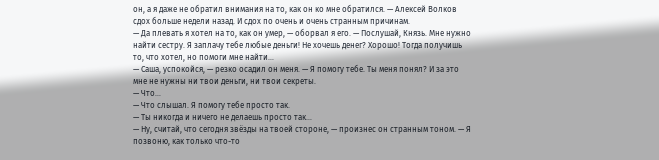он, а я даже не обратил внимания на то, как он ко мне обратился. — Алексей Волков сдох больше недели назад. И сдох по очень и очень странным причинам.
— Да плевать я хотел на то, как он умер, — оборвал я его. — Послушай, Князь. Мне нужно найти сестру. Я заплачу тебе любые деньги! Не хочешь денег? Хорошо! Тогда получишь то, что хотел, но помоги мне найти…
— Саша, успокойся, — резко осадил он меня. — Я помогу тебе. Ты меня понял? И за это мне не нужны ни твои деньги, ни твои секреты.
— Что…
— Что слышал. Я помогу тебе просто так.
— Ты никогда и ничего не делаешь просто так…
— Ну, считай, что сегодня звёзды на твоей стороне, — произнес он странным тоном. — Я позвоню, как только что-то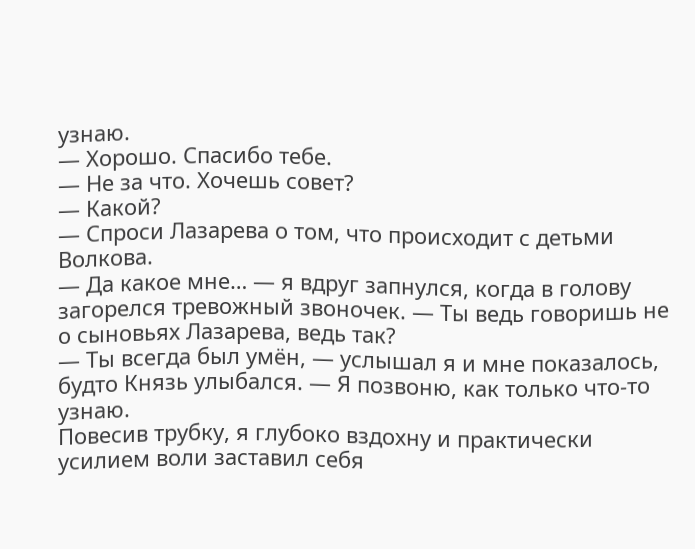узнаю.
— Хорошо. Спасибо тебе.
— Не за что. Хочешь совет?
— Какой?
— Спроси Лазарева о том, что происходит с детьми Волкова.
— Да какое мне… — я вдруг запнулся, когда в голову загорелся тревожный звоночек. — Ты ведь говоришь не о сыновьях Лазарева, ведь так?
— Ты всегда был умён, — услышал я и мне показалось, будто Князь улыбался. — Я позвоню, как только что-то узнаю.
Повесив трубку, я глубоко вздохну и практически усилием воли заставил себя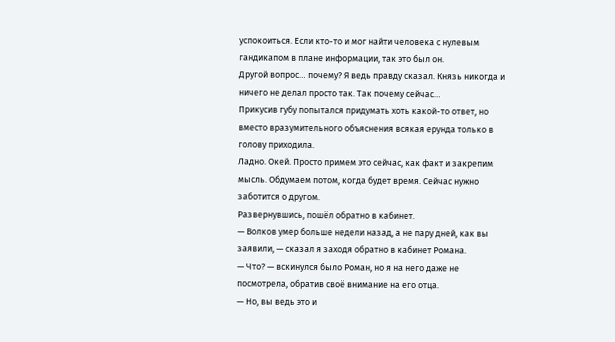успокоиться. Если кто-то и мог найти человека с нулевым гандикапом в плане информации, так это был он.
Другой вопрос… почему? Я ведь правду сказал. Князь никогда и ничего не делал просто так. Так почему сейчас…
Прикусив губу попытался придумать хоть какой-то ответ, но вместо вразумительного объяснения всякая ерунда только в голову приходила.
Ладно. Окей. Просто примем это сейчас, как факт и закрепим мысль. Обдумаем потом, когда будет время. Сейчас нужно заботится о другом.
Развернувшись, пошёл обратно в кабинет.
— Волков умер больше недели назад, а не пару дней, как вы заявили, — сказал я заходя обратно в кабинет Романа.
— Что? — вскинулся было Роман, но я на него даже не посмотрела, обратив своё внимание на его отца.
— Но, вы ведь это и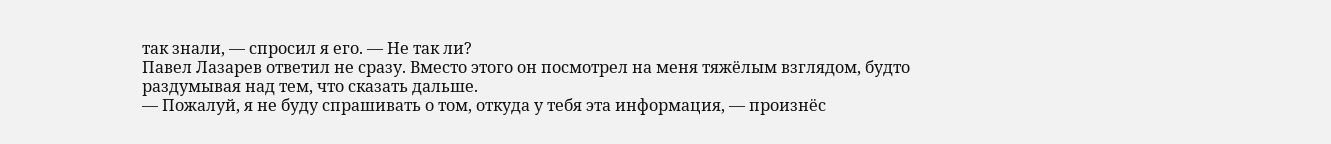так знали, — спросил я его. — Не так ли?
Павел Лазарев ответил не сразу. Вместо этого он посмотрел на меня тяжёлым взглядом, будто раздумывая над тем, что сказать дальше.
— Пожалуй, я не буду спрашивать о том, откуда у тебя эта информация, — произнёс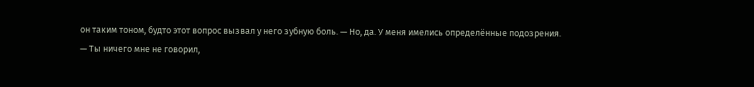он таким тоном, будто этот вопрос вызвал у него зубную боль. — Но, да. У меня имелись определённые подозрения.
— Ты ничего мне не говорил,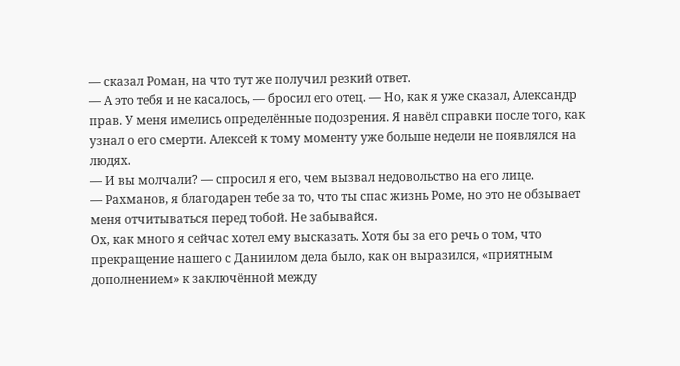— сказал Роман, на что тут же получил резкий ответ.
— А это тебя и не касалось, — бросил его отец. — Но, как я уже сказал, Александр прав. У меня имелись определённые подозрения. Я навёл справки после того, как узнал о его смерти. Алексей к тому моменту уже больше недели не появлялся на людях.
— И вы молчали? — спросил я его, чем вызвал недовольство на его лице.
— Рахманов, я благодарен тебе за то, что ты спас жизнь Роме, но это не обзывает меня отчитываться перед тобой. Не забывайся.
Ох, как много я сейчас хотел ему высказать. Хотя бы за его речь о том, что прекращение нашего с Даниилом дела было, как он выразился, «приятным дополнением» к заключённой между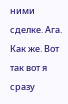ними сделке. Ага. Как же. Вот так вот я сразу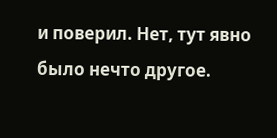и поверил. Нет, тут явно было нечто другое.